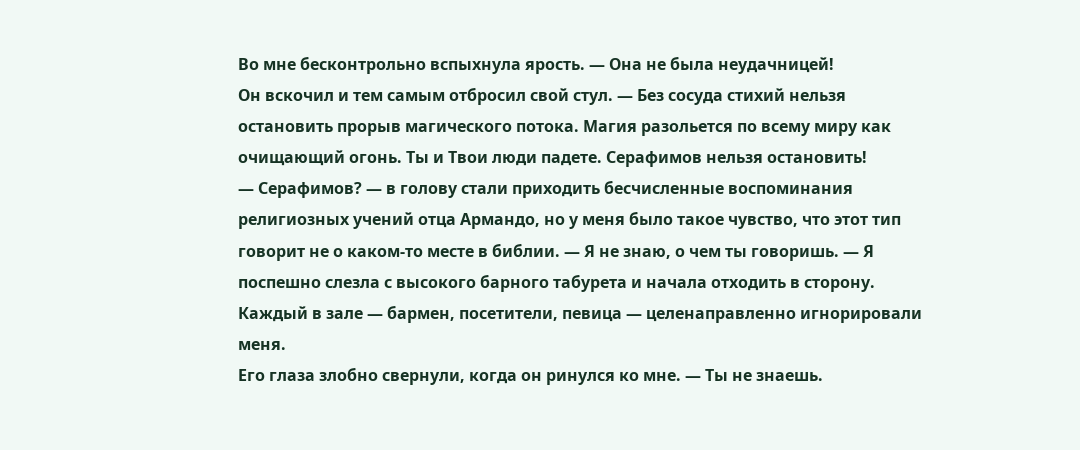Во мне бесконтрольно вспыхнула ярость. — Она не была неудачницей!
Он вскочил и тем самым отбросил свой стул. — Без сосуда стихий нельзя остановить прорыв магического потока. Магия разольется по всему миру как очищающий огонь. Ты и Твои люди падете. Серафимов нельзя остановить!
— Серафимов? — в голову стали приходить бесчисленные воспоминания религиозных учений отца Армандо, но у меня было такое чувство, что этот тип говорит не о каком-то месте в библии. — Я не знаю, о чем ты говоришь. — Я поспешно слезла с высокого барного табурета и начала отходить в сторону. Каждый в зале — бармен, посетители, певица — целенаправленно игнорировали меня.
Его глаза злобно свернули, когда он ринулся ко мне. — Ты не знаешь.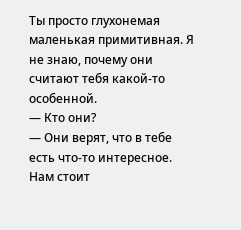Ты просто глухонемая маленькая примитивная. Я не знаю, почему они считают тебя какой-то особенной.
— Кто они?
— Они верят, что в тебе есть что-то интересное. Нам стоит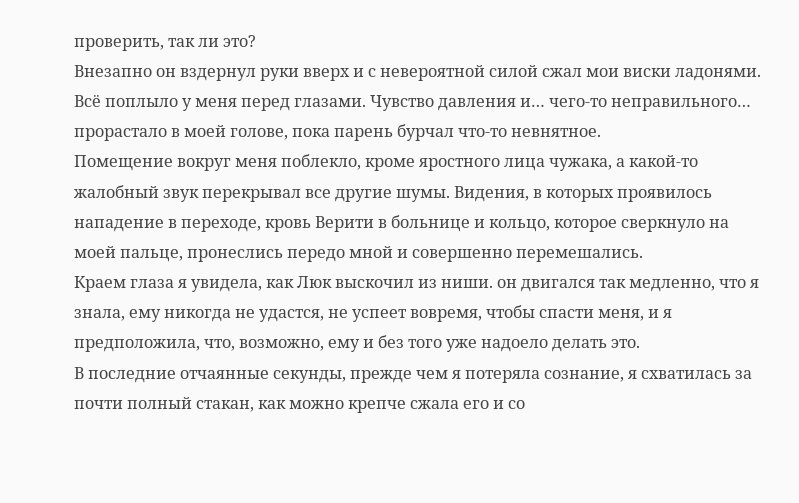проверить, так ли это?
Внезапно он вздернул руки вверх и с невероятной силой сжал мои виски ладонями. Всё поплыло у меня перед глазами. Чувство давления и… чего-то неправильного… прорастало в моей голове, пока парень бурчал что-то невнятное.
Помещение вокруг меня поблекло, кроме яростного лица чужака, а какой-то жалобный звук перекрывал все другие шумы. Видения, в которых проявилось нападение в переходе, кровь Верити в больнице и кольцо, которое сверкнуло на моей пальце, пронеслись передо мной и совершенно перемешались.
Краем глаза я увидела, как Люк выскочил из ниши. он двигался так медленно, что я знала, ему никогда не удастся, не успеет вовремя, чтобы спасти меня, и я предположила, что, возможно, ему и без того уже надоело делать это.
В последние отчаянные секунды, прежде чем я потеряла сознание, я схватилась за почти полный стакан, как можно крепче сжала его и со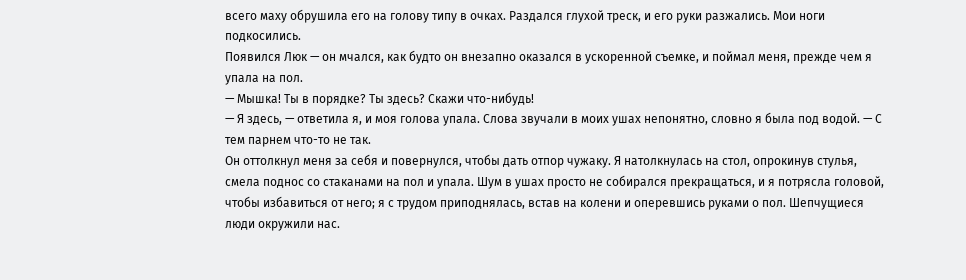всего маху обрушила его на голову типу в очках. Раздался глухой треск, и его руки разжались. Мои ноги подкосились.
Появился Люк — он мчался, как будто он внезапно оказался в ускоренной съемке, и поймал меня, прежде чем я упала на пол.
— Мышка! Ты в порядке? Ты здесь? Скажи что-нибудь!
— Я здесь, — ответила я, и моя голова упала. Слова звучали в моих ушах непонятно, словно я была под водой. — С тем парнем что-то не так.
Он оттолкнул меня за себя и повернулся, чтобы дать отпор чужаку. Я натолкнулась на стол, опрокинув стулья, смела поднос со стаканами на пол и упала. Шум в ушах просто не собирался прекращаться, и я потрясла головой, чтобы избавиться от него; я с трудом приподнялась, встав на колени и оперевшись руками о пол. Шепчущиеся люди окружили нас.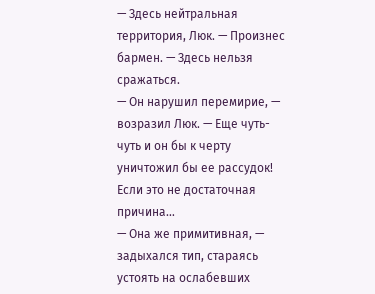— Здесь нейтральная территория, Люк. — Произнес бармен. — Здесь нельзя сражаться.
— Он нарушил перемирие, — возразил Люк. — Еще чуть-чуть и он бы к черту уничтожил бы ее рассудок! Если это не достаточная причина…
— Она же примитивная, — задыхался тип, стараясь устоять на ослабевших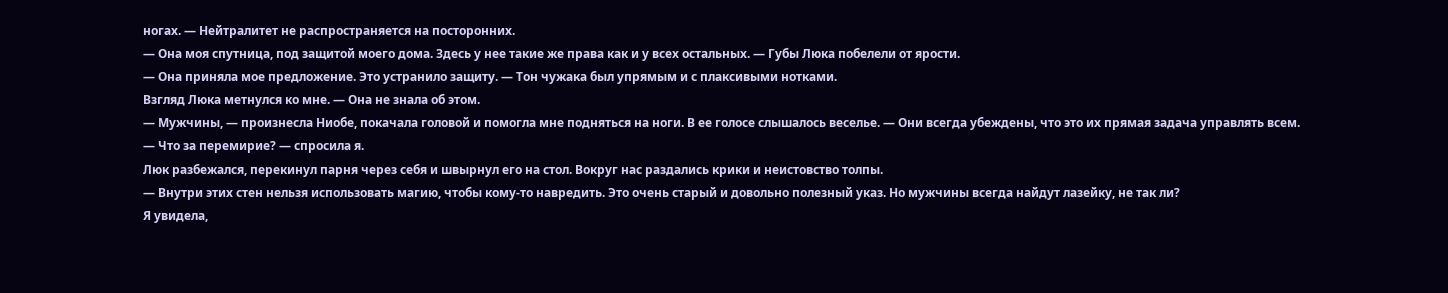ногах. — Нейтралитет не распространяется на посторонних.
— Она моя спутница, под защитой моего дома. Здесь у нее такие же права как и у всех остальных. — Губы Люка побелели от ярости.
— Она приняла мое предложение. Это устранило защиту. — Тон чужака был упрямым и с плаксивыми нотками.
Взгляд Люка метнулся ко мне. — Она не знала об этом.
— Мужчины, — произнесла Ниобе, покачала головой и помогла мне подняться на ноги. В ее голосе слышалось веселье. — Они всегда убеждены, что это их прямая задача управлять всем.
— Что за перемирие? — спросила я.
Люк разбежался, перекинул парня через себя и швырнул его на стол. Вокруг нас раздались крики и неистовство толпы.
— Внутри этих стен нельзя использовать магию, чтобы кому-то навредить. Это очень старый и довольно полезный указ. Но мужчины всегда найдут лазейку, не так ли?
Я увидела,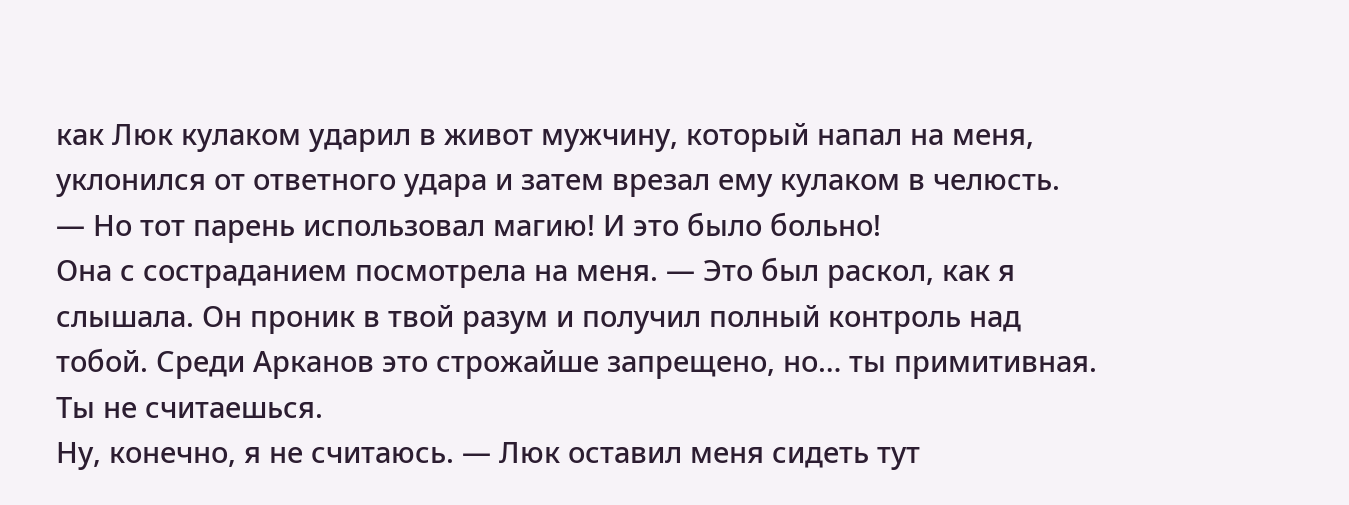как Люк кулаком ударил в живот мужчину, который напал на меня, уклонился от ответного удара и затем врезал ему кулаком в челюсть.
— Но тот парень использовал магию! И это было больно!
Она с состраданием посмотрела на меня. — Это был раскол, как я слышала. Он проник в твой разум и получил полный контроль над тобой. Среди Арканов это строжайше запрещено, но… ты примитивная. Ты не считаешься.
Ну, конечно, я не считаюсь. — Люк оставил меня сидеть тут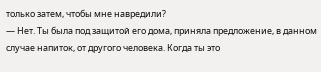только затем, чтобы мне навредили?
— Нет. Ты была под защитой его дома, приняла предложение, в данном случае напиток, от другого человека. Когда ты это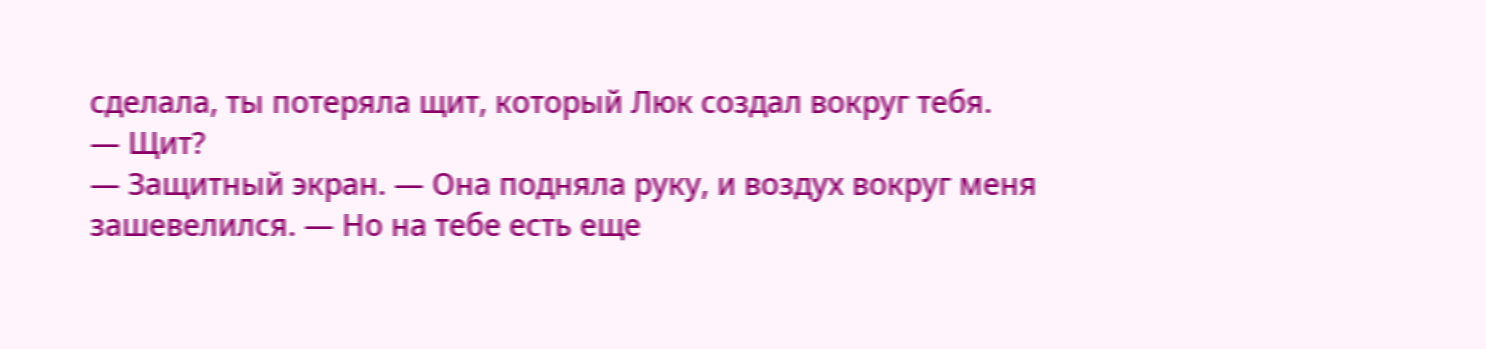сделала, ты потеряла щит, который Люк создал вокруг тебя.
— Щит?
— Защитный экран. — Она подняла руку, и воздух вокруг меня зашевелился. — Но на тебе есть еще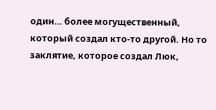один… более могущественный, который создал кто-то другой. Но то заклятие, которое создал Люк,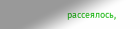рассеялось,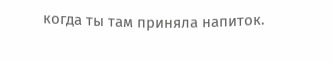когда ты там приняла напиток.